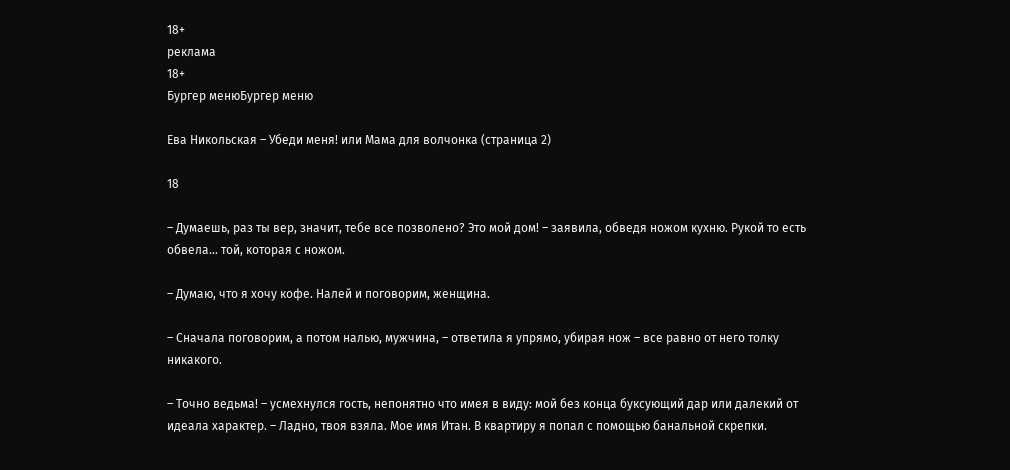18+
реклама
18+
Бургер менюБургер меню

Ева Никольская – Убеди меня! или Мама для волчонка (страница 2)

18

– Думаешь, раз ты вер, значит, тебе все позволено? Это мой дом! – заявила, обведя ножом кухню. Рукой то есть обвела… той, которая с ножом.

– Думаю, что я хочу кофе. Налей и поговорим, женщина.

– Сначала поговорим, а потом налью, мужчина, – ответила я упрямо, убирая нож – все равно от него толку никакого.

– Точно ведьма! – усмехнулся гость, непонятно что имея в виду: мой без конца буксующий дар или далекий от идеала характер. – Ладно, твоя взяла. Мое имя Итан. В квартиру я попал с помощью банальной скрепки.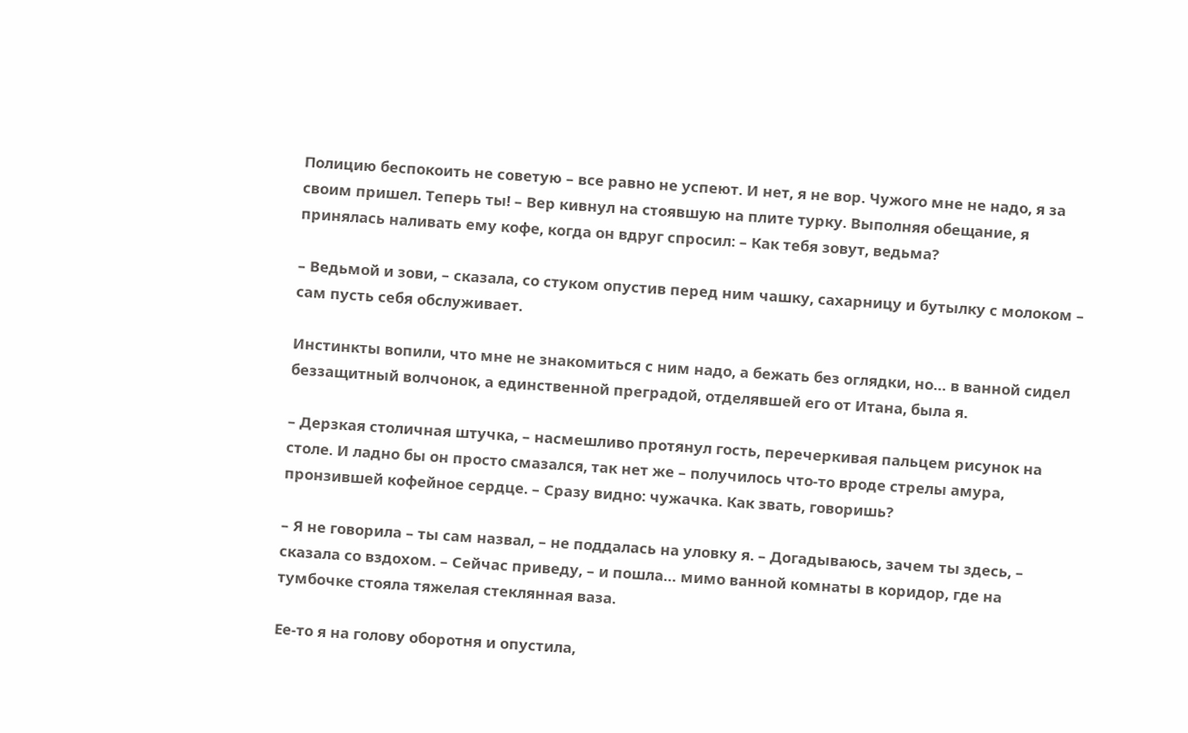Полицию беспокоить не советую – все равно не успеют. И нет, я не вор. Чужого мне не надо, я за своим пришел. Теперь ты! – Вер кивнул на стоявшую на плите турку. Выполняя обещание, я принялась наливать ему кофе, когда он вдруг спросил: – Как тебя зовут, ведьма?

– Ведьмой и зови, – сказала, со стуком опустив перед ним чашку, сахарницу и бутылку с молоком – сам пусть себя обслуживает.

Инстинкты вопили, что мне не знакомиться с ним надо, а бежать без оглядки, но… в ванной сидел беззащитный волчонок, а единственной преградой, отделявшей его от Итана, была я.

– Дерзкая столичная штучка, – насмешливо протянул гость, перечеркивая пальцем рисунок на столе. И ладно бы он просто смазался, так нет же – получилось что-то вроде стрелы амура, пронзившей кофейное сердце. – Сразу видно: чужачка. Как звать, говоришь?

– Я не говорила – ты сам назвал, – не поддалась на уловку я. – Догадываюсь, зачем ты здесь, – сказала со вздохом. – Сейчас приведу, – и пошла… мимо ванной комнаты в коридор, где на тумбочке стояла тяжелая стеклянная ваза.

Ее-то я на голову оборотня и опустила,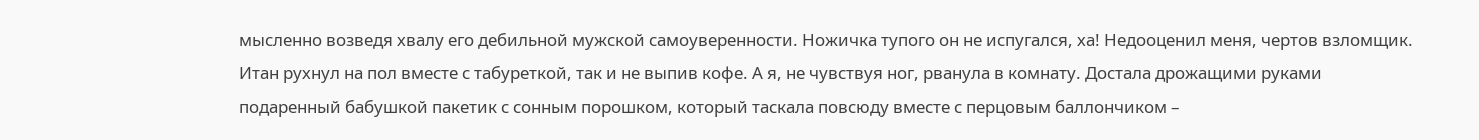мысленно возведя хвалу его дебильной мужской самоуверенности. Ножичка тупого он не испугался, ха! Недооценил меня, чертов взломщик. Итан рухнул на пол вместе с табуреткой, так и не выпив кофе. А я, не чувствуя ног, рванула в комнату. Достала дрожащими руками подаренный бабушкой пакетик с сонным порошком, который таскала повсюду вместе с перцовым баллончиком –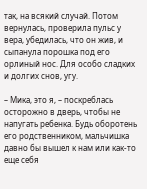так, на всякий случай. Потом вернулась, проверила пульс у вера, убедилась, что он жив, и сыпанула порошка под его орлиный нос. Для особо сладких и долгих снов, угу.

– Мика, это я, – поскреблась осторожно в дверь, чтобы не напугать ребенка. Будь оборотень его родственником, мальчишка давно бы вышел к нам или как-то еще себя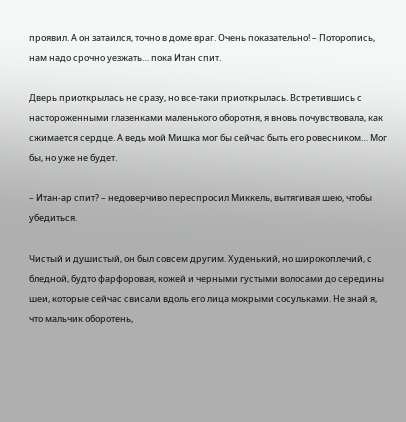проявил. А он затаился, точно в доме враг. Очень показательно! – Поторопись, нам надо срочно уезжать… пока Итан спит.

Дверь приоткрылась не сразу, но все-таки приоткрылась. Встретившись с настороженными глазенками маленького оборотня, я вновь почувствовала, как сжимается сердце. А ведь мой Мишка мог бы сейчас быть его ровесником… Мог бы, но уже не будет.

– Итан-ар спит? – недоверчиво переспросил Миккель, вытягивая шею, чтобы убедиться.

Чистый и душистый, он был совсем другим. Худенький, но широкоплечий, с бледной, будто фарфоровая, кожей и черными густыми волосами до середины шеи, которые сейчас свисали вдоль его лица мокрыми сосульками. Не знай я, что мальчик оборотень,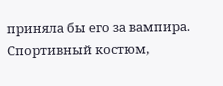приняла бы его за вампира. Спортивный костюм,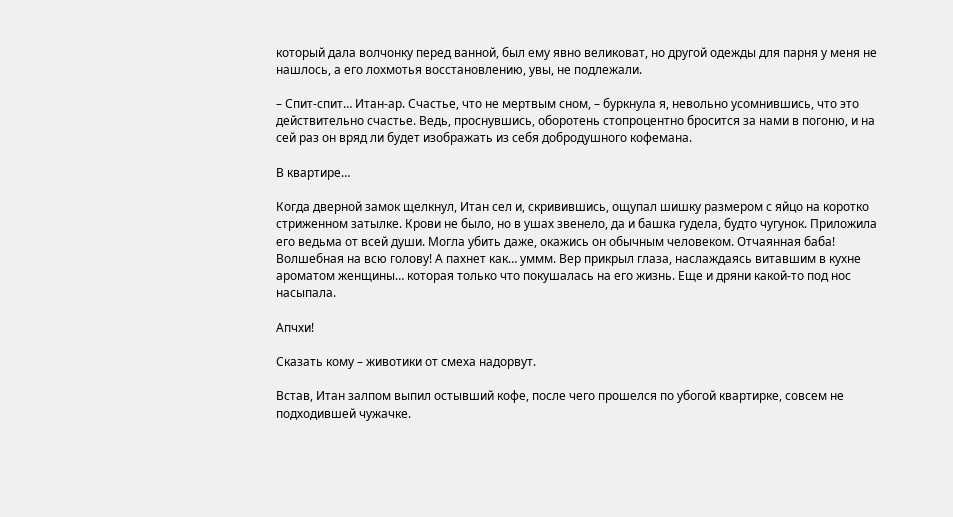который дала волчонку перед ванной, был ему явно великоват, но другой одежды для парня у меня не нашлось, а его лохмотья восстановлению, увы, не подлежали.

– Спит-спит… Итан-ар. Счастье, что не мертвым сном, – буркнула я, невольно усомнившись, что это действительно счастье. Ведь, проснувшись, оборотень стопроцентно бросится за нами в погоню, и на сей раз он вряд ли будет изображать из себя добродушного кофемана.

В квартире…

Когда дверной замок щелкнул, Итан сел и, скривившись, ощупал шишку размером с яйцо на коротко стриженном затылке. Крови не было, но в ушах звенело, да и башка гудела, будто чугунок. Приложила его ведьма от всей души. Могла убить даже, окажись он обычным человеком. Отчаянная баба! Волшебная на всю голову! А пахнет как… уммм. Вер прикрыл глаза, наслаждаясь витавшим в кухне ароматом женщины… которая только что покушалась на его жизнь. Еще и дряни какой-то под нос насыпала.

Апчхи!

Сказать кому – животики от смеха надорвут.

Встав, Итан залпом выпил остывший кофе, после чего прошелся по убогой квартирке, совсем не подходившей чужачке.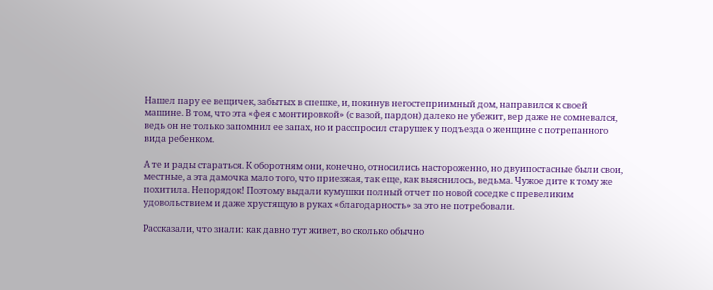Нашел пару ее вещичек, забытых в спешке, и, покинув негостеприимный дом, направился к своей машине. В том, что эта «фея с монтировкой» (с вазой, пардон) далеко не убежит, вер даже не сомневался, ведь он не только запомнил ее запах, но и расспросил старушек у подъезда о женщине с потрепанного вида ребенком.

А те и рады стараться. К оборотням они, конечно, относились настороженно, но двуипостасные были свои, местные, а эта дамочка мало того, что приезжая, так еще, как выяснилось, ведьма. Чужое дите к тому же похитила. Непорядок! Поэтому выдали кумушки полный отчет по новой соседке с превеликим удовольствием и даже хрустящую в руках «благодарность» за это не потребовали.

Рассказали, что знали: как давно тут живет, во сколько обычно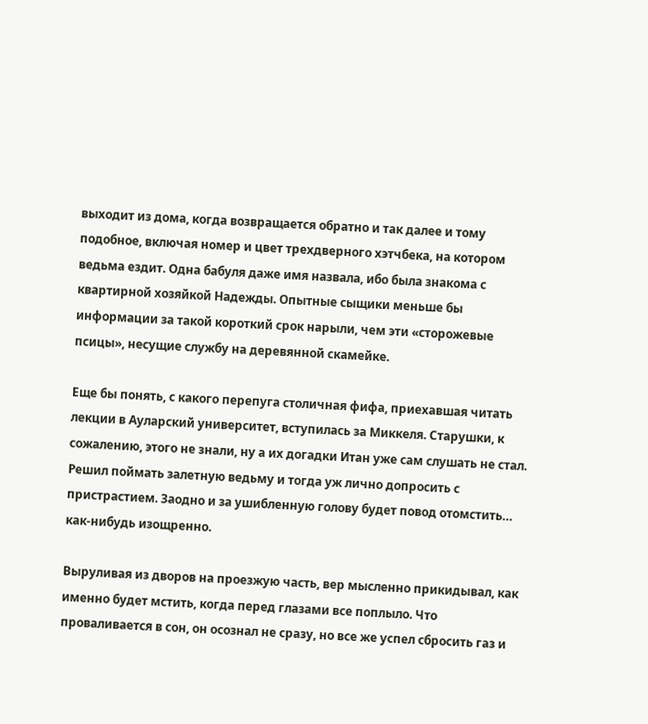выходит из дома, когда возвращается обратно и так далее и тому подобное, включая номер и цвет трехдверного хэтчбека, на котором ведьма ездит. Одна бабуля даже имя назвала, ибо была знакома с квартирной хозяйкой Надежды. Опытные сыщики меньше бы информации за такой короткий срок нарыли, чем эти «сторожевые псицы», несущие службу на деревянной скамейке.

Еще бы понять, с какого перепуга столичная фифа, приехавшая читать лекции в Ауларский университет, вступилась за Миккеля. Старушки, к сожалению, этого не знали, ну а их догадки Итан уже сам слушать не стал. Решил поймать залетную ведьму и тогда уж лично допросить с пристрастием. Заодно и за ушибленную голову будет повод отомстить… как-нибудь изощренно.

Выруливая из дворов на проезжую часть, вер мысленно прикидывал, как именно будет мстить, когда перед глазами все поплыло. Что проваливается в сон, он осознал не сразу, но все же успел сбросить газ и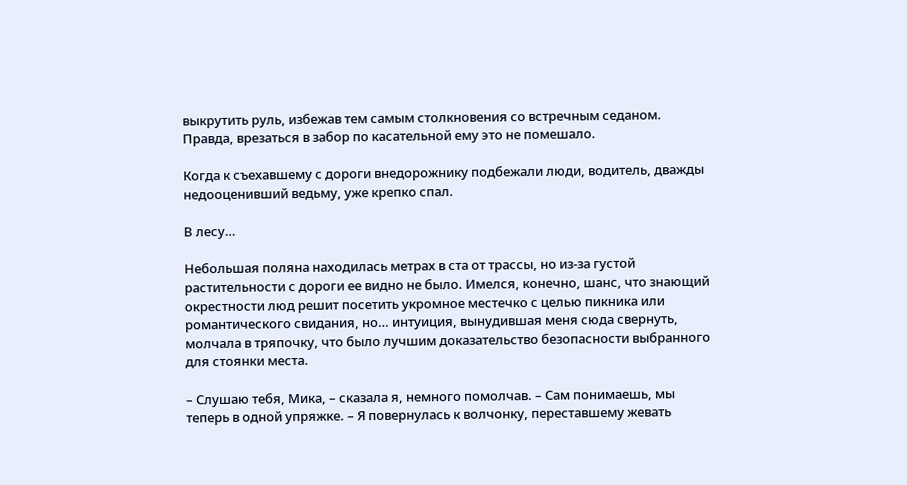выкрутить руль, избежав тем самым столкновения со встречным седаном. Правда, врезаться в забор по касательной ему это не помешало.

Когда к съехавшему с дороги внедорожнику подбежали люди, водитель, дважды недооценивший ведьму, уже крепко спал.

В лесу…

Небольшая поляна находилась метрах в ста от трассы, но из-за густой растительности с дороги ее видно не было. Имелся, конечно, шанс, что знающий окрестности люд решит посетить укромное местечко с целью пикника или романтического свидания, но… интуиция, вынудившая меня сюда свернуть, молчала в тряпочку, что было лучшим доказательство безопасности выбранного для стоянки места.

– Слушаю тебя, Мика, – сказала я, немного помолчав. – Сам понимаешь, мы теперь в одной упряжке. – Я повернулась к волчонку, переставшему жевать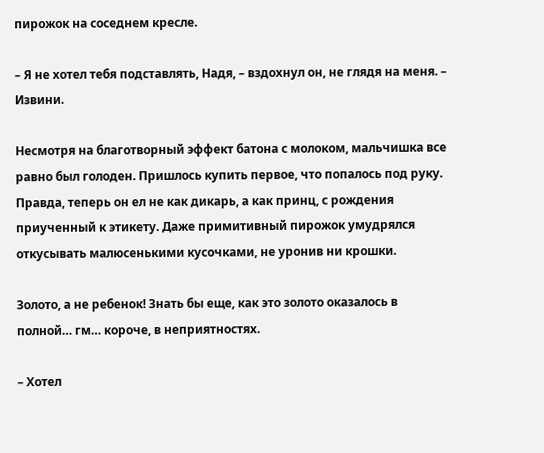пирожок на соседнем кресле.

– Я не хотел тебя подставлять, Надя, – вздохнул он, не глядя на меня. – Извини.

Несмотря на благотворный эффект батона с молоком, мальчишка все равно был голоден. Пришлось купить первое, что попалось под руку. Правда, теперь он ел не как дикарь, а как принц, с рождения приученный к этикету. Даже примитивный пирожок умудрялся откусывать малюсенькими кусочками, не уронив ни крошки.

Золото, а не ребенок! Знать бы еще, как это золото оказалось в полной… гм… короче, в неприятностях.

– Хотел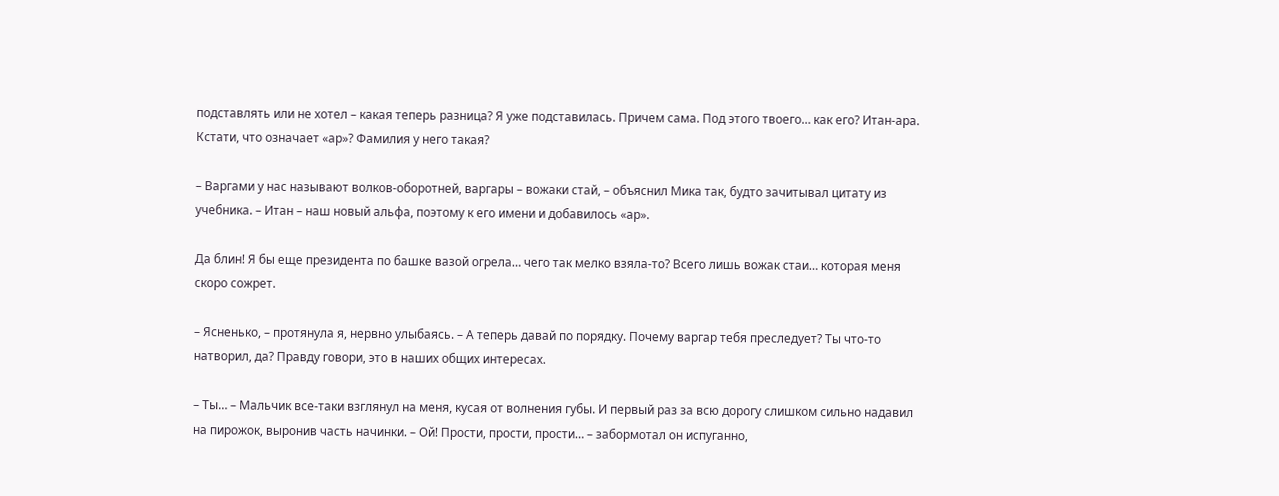подставлять или не хотел – какая теперь разница? Я уже подставилась. Причем сама. Под этого твоего… как его? Итан-ара. Кстати, что означает «ар»? Фамилия у него такая?

– Варгами у нас называют волков-оборотней, варгары – вожаки стай, – объяснил Мика так, будто зачитывал цитату из учебника. – Итан – наш новый альфа, поэтому к его имени и добавилось «ар».

Да блин! Я бы еще президента по башке вазой огрела… чего так мелко взяла-то? Всего лишь вожак стаи… которая меня скоро сожрет.

– Ясненько, – протянула я, нервно улыбаясь. – А теперь давай по порядку. Почему варгар тебя преследует? Ты что-то натворил, да? Правду говори, это в наших общих интересах.

– Ты… – Мальчик все-таки взглянул на меня, кусая от волнения губы. И первый раз за всю дорогу слишком сильно надавил на пирожок, выронив часть начинки. – Ой! Прости, прости, прости… – забормотал он испуганно,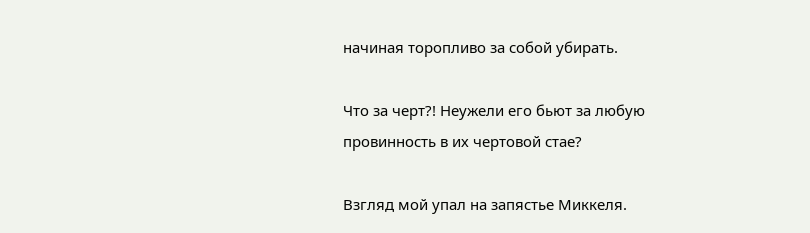начиная торопливо за собой убирать.

Что за черт?! Неужели его бьют за любую провинность в их чертовой стае?

Взгляд мой упал на запястье Миккеля.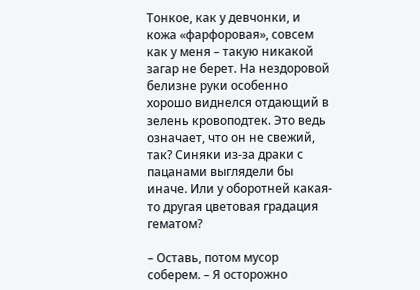Тонкое, как у девчонки, и кожа «фарфоровая», совсем как у меня – такую никакой загар не берет. На нездоровой белизне руки особенно хорошо виднелся отдающий в зелень кровоподтек. Это ведь означает, что он не свежий, так? Синяки из-за драки с пацанами выглядели бы иначе. Или у оборотней какая-то другая цветовая градация гематом?

– Оставь, потом мусор соберем. – Я осторожно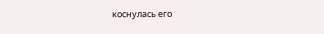коснулась его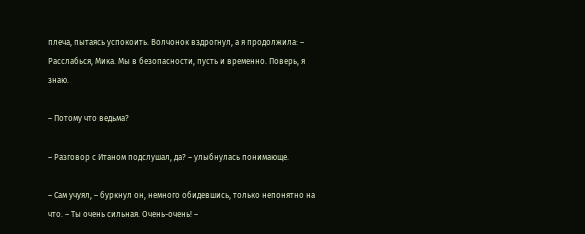плеча, пытаясь успокоить. Волчонок вздрогнул, а я продолжила: – Расслабься, Мика. Мы в безопасности, пусть и временно. Поверь, я знаю.

– Потому что ведьма?

– Разговор с Итаном подслушал, да? – улыбнулась понимающе.

– Сам учуял, – буркнул он, немного обидевшись, только непонятно на что. – Ты очень сильная. Очень-очень! –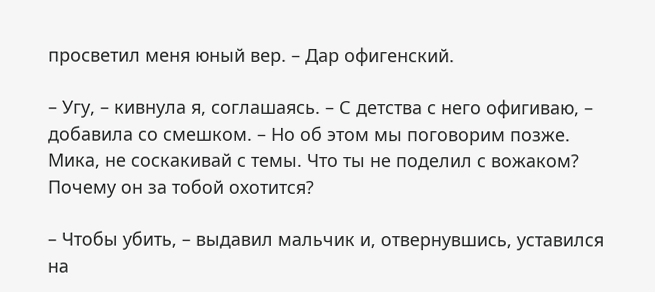просветил меня юный вер. – Дар офигенский.

– Угу, – кивнула я, соглашаясь. – С детства с него офигиваю, – добавила со смешком. – Но об этом мы поговорим позже. Мика, не соскакивай с темы. Что ты не поделил с вожаком? Почему он за тобой охотится?

– Чтобы убить, – выдавил мальчик и, отвернувшись, уставился на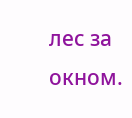лес за окном.